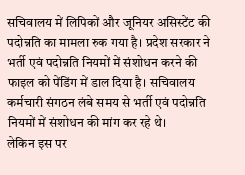सचिवालय में लिपिकों और जूनियर असिस्टेंट की पदोन्नति का मामला रुक गया है। प्रदेश सरकार ने भर्ती एवं पदोन्नति नियमों में संशोधन करने की फाइल को पेंडिंग में डाल दिया है। सचिवालय कर्मचारी संगठन लंबे समय से भर्ती एवं पदोन्नति नियमों में संशोधन की मांग कर रहे थे।
लेकिन इस पर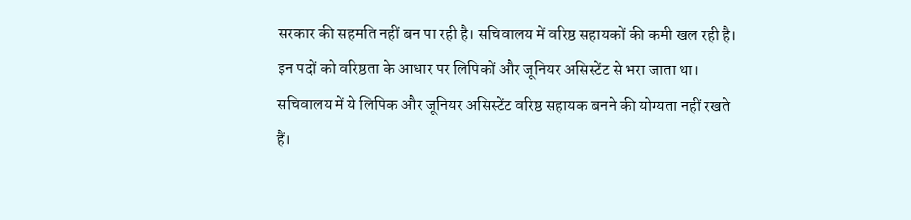सरकार की सहमति नहीं बन पा रही है। सचिवालय में वरिष्ठ सहायकों की कमी खल रही है। इन पदों को वरिष्ठता के आधार पर लिपिकों और जूनियर असिस्टेंट से भरा जाता था। सचिवालय में ये लिपिक और जूनियर असिस्टेंट वरिष्ठ सहायक बनने की योग्यता नहीं रखते हैं।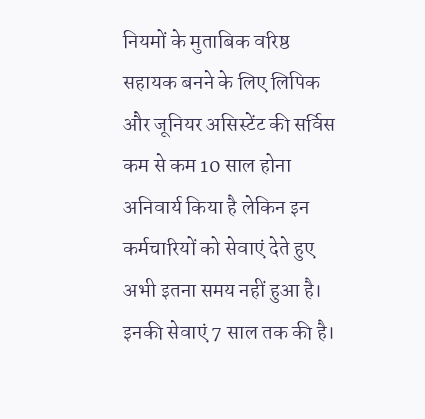नियमों के मुताबिक वरिष्ठ सहायक बनने के लिए लिपिक और जूनियर असिस्टेंट की सर्विस कम से कम 10 साल होना अनिवार्य किया है लेकिन इन कर्मचारियों को सेवाएं देते हुए अभी इतना समय नहीं हुआ है। इनकी सेवाएं 7 साल तक की है।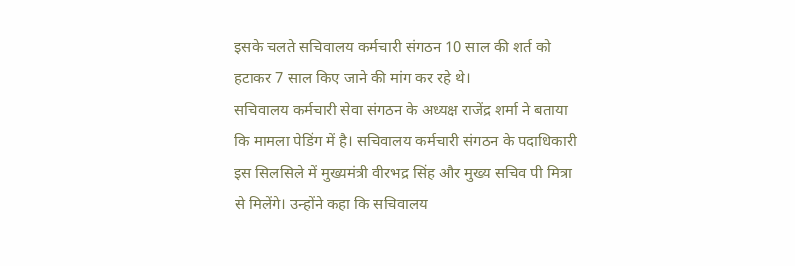इसके चलते सचिवालय कर्मचारी संगठन 10 साल की शर्त को हटाकर 7 साल किए जाने की मांग कर रहे थे।
सचिवालय कर्मचारी सेवा संगठन के अध्यक्ष राजेंद्र शर्मा ने बताया कि मामला पेडिंग में है। सचिवालय कर्मचारी संगठन के पदाधिकारी इस सिलसिले में मुख्यमंत्री वीरभद्र सिंह और मुख्य सचिव पी मित्रा से मिलेंगे। उन्होंने कहा कि सचिवालय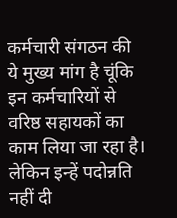कर्मचारी संगठन की ये मुख्य मांग है चूंकि इन कर्मचारियों से वरिष्ठ सहायकों का काम लिया जा रहा है। लेकिन इन्हें पदोन्नति नहीं दी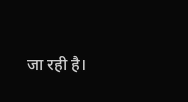जा रही है।